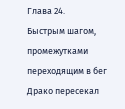Глава 24.
Быстрым шагом, промежутками переходящим в бег Драко пересекал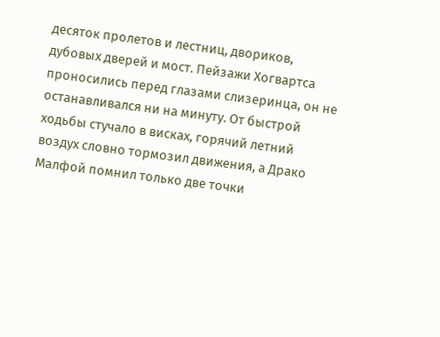десяток пролетов и лестниц, двориков, дубовых дверей и мост. Пейзажи Хогвартса проносились перед глазами слизеринца, он не останавливался ни на минуту. От быстрой ходьбы стучало в висках, горячий летний воздух словно тормозил движения, а Драко Малфой помнил только две точки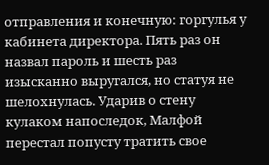отправления и конечную: горгулья у кабинета директора. Пять раз он назвал пароль и шесть раз изысканно выругался, но статуя не шелохнулась. Ударив о стену кулаком напоследок, Малфой перестал попусту тратить свое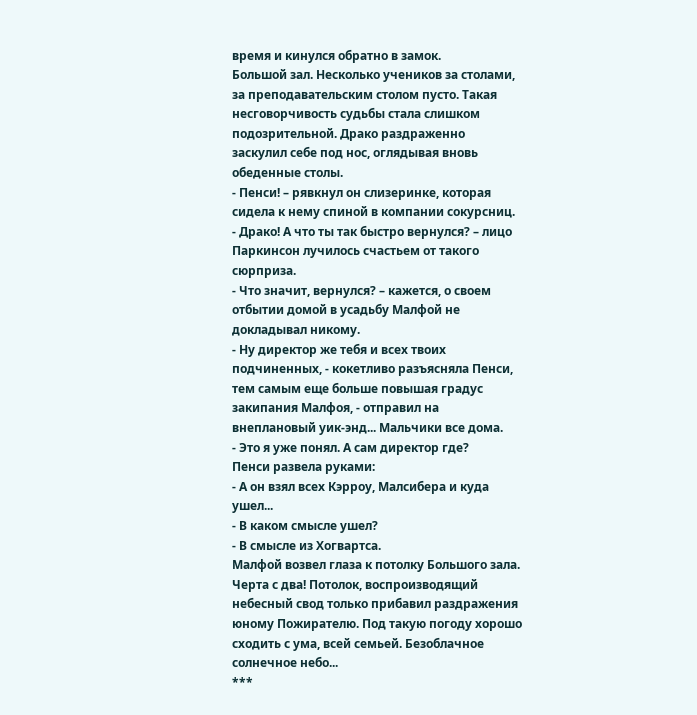время и кинулся обратно в замок.
Большой зал. Несколько учеников за столами, за преподавательским столом пусто. Такая несговорчивость судьбы стала слишком подозрительной. Драко раздраженно заскулил себе под нос, оглядывая вновь обеденные столы.
- Пенси! – рявкнул он слизеринке, которая сидела к нему спиной в компании сокурсниц.
- Драко! А что ты так быстро вернулся? – лицо Паркинсон лучилось счастьем от такого сюрприза.
- Что значит, вернулся? – кажется, о своем отбытии домой в усадьбу Малфой не докладывал никому.
- Ну директор же тебя и всех твоих подчиненных, - кокетливо разъясняла Пенси, тем самым еще больше повышая градус закипания Малфоя, - отправил на внеплановый уик-энд... Мальчики все дома.
- Это я уже понял. А сам директор где?
Пенси развела руками:
- А он взял всех Кэрроу, Малсибера и куда ушел...
- В каком смысле ушел?
- В смысле из Хогвартса.
Малфой возвел глаза к потолку Большого зала. Черта с два! Потолок, воспроизводящий небесный свод только прибавил раздражения юному Пожирателю. Под такую погоду хорошо сходить с ума, всей семьей. Безоблачное солнечное небо...
***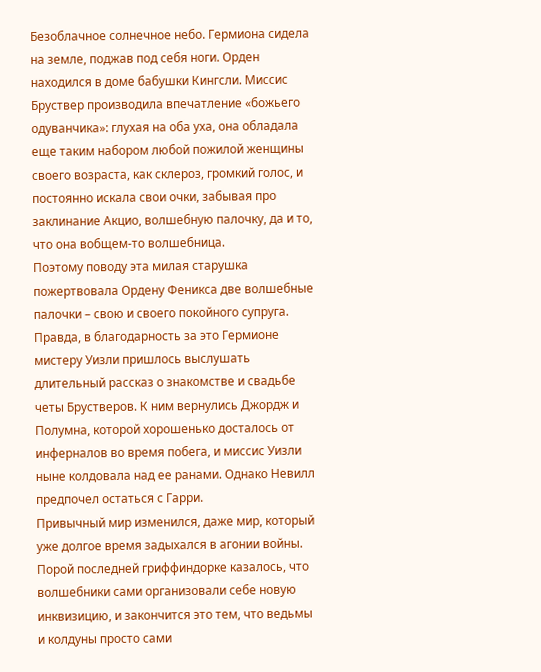Безоблачное солнечное небо. Гермиона сидела на земле, поджав под себя ноги. Орден находился в доме бабушки Кингсли. Миссис Бруствер производила впечатление «божьего одуванчика»: глухая на оба уха, она обладала еще таким набором любой пожилой женщины своего возраста, как склероз, громкий голос, и постоянно искала свои очки, забывая про заклинание Акцио, волшебную палочку, да и то, что она вобщем-то волшебница.
Поэтому поводу эта милая старушка пожертвовала Ордену Феникса две волшебные палочки – свою и своего покойного супруга. Правда, в благодарность за это Гермионе мистеру Уизли пришлось выслушать длительный рассказ о знакомстве и свадьбе четы Брустверов. К ним вернулись Джордж и Полумна, которой хорошенько досталось от инферналов во время побега, и миссис Уизли ныне колдовала над ее ранами. Однако Невилл предпочел остаться с Гарри.
Привычный мир изменился, даже мир, который уже долгое время задыхался в агонии войны. Порой последней гриффиндорке казалось, что волшебники сами организовали себе новую инквизицию, и закончится это тем, что ведьмы и колдуны просто сами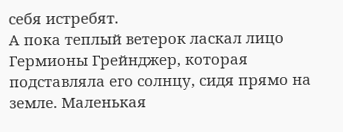себя истребят.
А пока теплый ветерок ласкал лицо Гермионы Грейнджер, которая подставляла его солнцу, сидя прямо на земле. Маленькая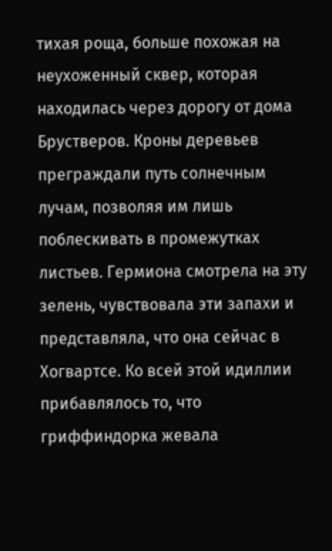тихая роща, больше похожая на неухоженный сквер, которая находилась через дорогу от дома Брустверов. Кроны деревьев преграждали путь солнечным лучам, позволяя им лишь поблескивать в промежутках листьев. Гермиона смотрела на эту зелень, чувствовала эти запахи и представляла, что она сейчас в Хогвартсе. Ко всей этой идиллии прибавлялось то, что гриффиндорка жевала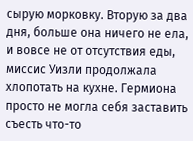сырую морковку. Вторую за два дня, больше она ничего не ела, и вовсе не от отсутствия еды, миссис Уизли продолжала хлопотать на кухне. Гермиона просто не могла себя заставить съесть что-то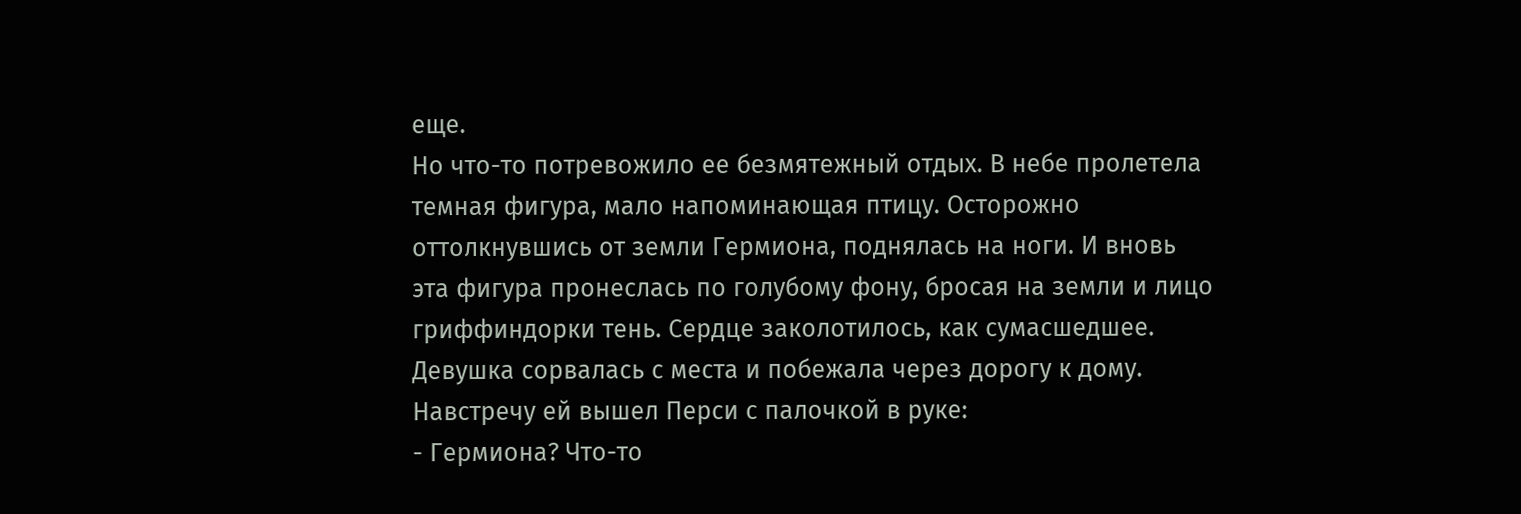еще.
Но что-то потревожило ее безмятежный отдых. В небе пролетела темная фигура, мало напоминающая птицу. Осторожно оттолкнувшись от земли Гермиона, поднялась на ноги. И вновь эта фигура пронеслась по голубому фону, бросая на земли и лицо гриффиндорки тень. Сердце заколотилось, как сумасшедшее.
Девушка сорвалась с места и побежала через дорогу к дому. Навстречу ей вышел Перси с палочкой в руке:
- Гермиона? Что-то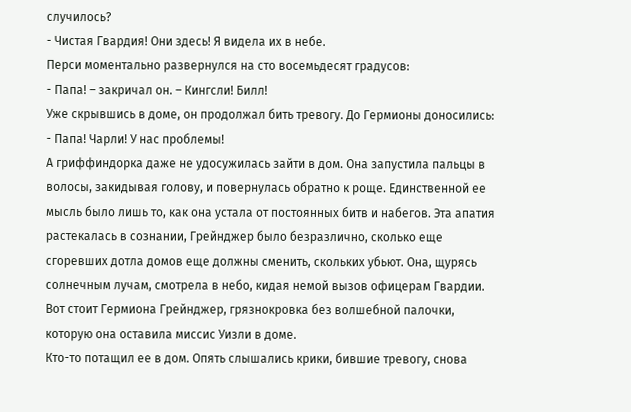случилось?
- Чистая Гвардия! Они здесь! Я видела их в небе.
Перси моментально развернулся на сто восемьдесят градусов:
- Папа! – закричал он. – Кингсли! Билл!
Уже скрывшись в доме, он продолжал бить тревогу. До Гермионы доносились:
- Папа! Чарли! У нас проблемы!
А гриффиндорка даже не удосужилась зайти в дом. Она запустила пальцы в волосы, закидывая голову, и повернулась обратно к роще. Единственной ее мысль было лишь то, как она устала от постоянных битв и набегов. Эта апатия растекалась в сознании, Грейнджер было безразлично, сколько еще сгоревших дотла домов еще должны сменить, скольких убьют. Она, щурясь солнечным лучам, смотрела в небо, кидая немой вызов офицерам Гвардии. Вот стоит Гермиона Грейнджер, грязнокровка без волшебной палочки, которую она оставила миссис Уизли в доме.
Кто-то потащил ее в дом. Опять слышались крики, бившие тревогу, снова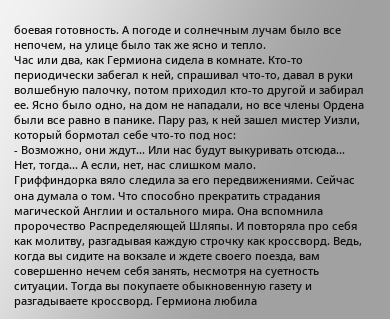боевая готовность. А погоде и солнечным лучам было все непочем, на улице было так же ясно и тепло.
Час или два, как Гермиона сидела в комнате. Кто-то периодически забегал к ней, спрашивал что-то, давал в руки волшебную палочку, потом приходил кто-то другой и забирал ее. Ясно было одно, на дом не нападали, но все члены Ордена были все равно в панике. Пару раз, к ней зашел мистер Уизли, который бормотал себе что-то под нос:
- Возможно, они ждут... Или нас будут выкуривать отсюда... Нет, тогда... А если, нет, нас слишком мало.
Гриффиндорка вяло следила за его передвижениями. Сейчас она думала о том. Что способно прекратить страдания магической Англии и остального мира. Она вспомнила пророчество Распределяющей Шляпы. И повторяла про себя как молитву, разгадывая каждую строчку как кроссворд. Ведь, когда вы сидите на вокзале и ждете своего поезда, вам совершенно нечем себя занять, несмотря на суетность ситуации. Тогда вы покупаете обыкновенную газету и разгадываете кроссворд. Гермиона любила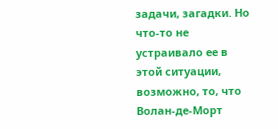задачи, загадки. Но что-то не устраивало ее в этой ситуации, возможно, то, что Волан-де-Морт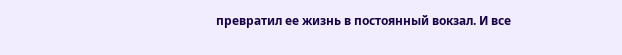превратил ее жизнь в постоянный вокзал. И все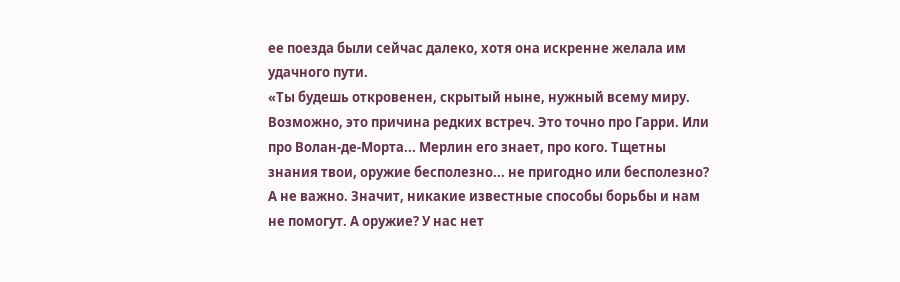ее поезда были сейчас далеко, хотя она искренне желала им удачного пути.
«Ты будешь откровенен, скрытый ныне, нужный всему миру. Возможно, это причина редких встреч. Это точно про Гарри. Или про Волан-де-Морта... Мерлин его знает, про кого. Тщетны знания твои, оружие бесполезно... не пригодно или бесполезно? А не важно. Значит, никакие известные способы борьбы и нам не помогут. А оружие? У нас нет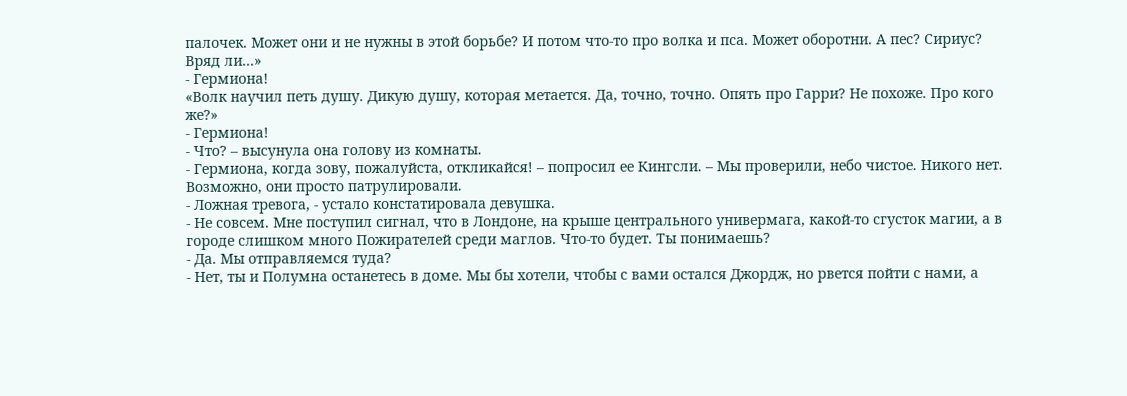палочек. Может они и не нужны в этой борьбе? И потом что-то про волка и пса. Может оборотни. А пес? Сириус? Вряд ли...»
- Гермиона!
«Волк научил петь душу. Дикую душу, которая метается. Да, точно, точно. Опять про Гарри? Не похоже. Про кого же?»
- Гермиона!
- Что? – высунула она голову из комнаты.
- Гермиона, когда зову, пожалуйста, откликайся! – попросил ее Кингсли. – Мы проверили, небо чистое. Никого нет. Возможно, они просто патрулировали.
- Ложная тревога, - устало констатировала девушка.
- Не совсем. Мне поступил сигнал, что в Лондоне, на крыше центрального универмага, какой-то сгусток магии, а в городе слишком много Пожирателей среди маглов. Что-то будет. Ты понимаешь?
- Да. Мы отправляемся туда?
- Нет, ты и Полумна останетесь в доме. Мы бы хотели, чтобы с вами остался Джордж, но рвется пойти с нами, а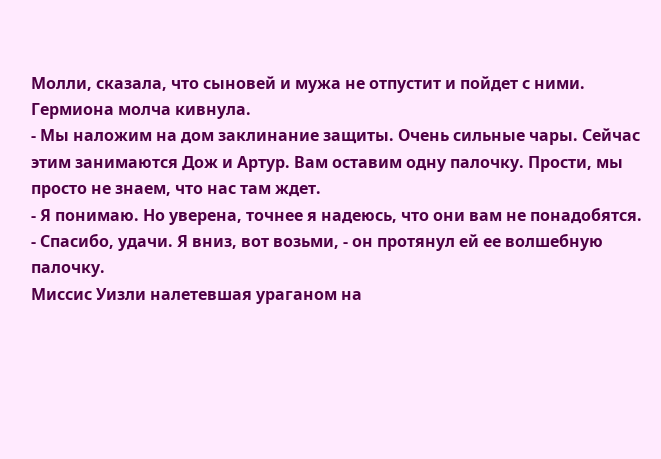Молли, сказала, что сыновей и мужа не отпустит и пойдет с ними.
Гермиона молча кивнула.
- Мы наложим на дом заклинание защиты. Очень сильные чары. Сейчас этим занимаются Дож и Артур. Вам оставим одну палочку. Прости, мы просто не знаем, что нас там ждет.
- Я понимаю. Но уверена, точнее я надеюсь, что они вам не понадобятся.
- Спасибо, удачи. Я вниз, вот возьми, - он протянул ей ее волшебную палочку.
Миссис Уизли налетевшая ураганом на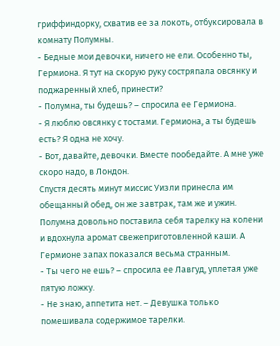гриффиндорку, схватив ее за локоть, отбуксировала в комнату Полумны.
- Бедные мои девочки, ничего не ели. Особенно ты, Гермиона. Я тут на скорую руку состряпала овсянку и поджаренный хлеб, принести?
- Полумна, ты будешь? – спросила ее Гермиона.
- Я люблю овсянку с тостами. Гермиона, а ты будешь есть? Я одна не хочу.
- Вот, давайте, девочки. Вместе пообедайте. А мне уже скоро надо, в Лондон.
Спустя десять минут миссис Уизли принесла им обещанный обед, он же завтрак, там же и ужин. Полумна довольно поставила себя тарелку на колени и вдохнула аромат свежеприготовленной каши. А Гермионе запах показался весьма странным.
- Ты чего не ешь? – спросила ее Лавгуд, уплетая уже пятую ложку.
- Не знаю, аппетита нет. – Девушка только помешивала содержимое тарелки.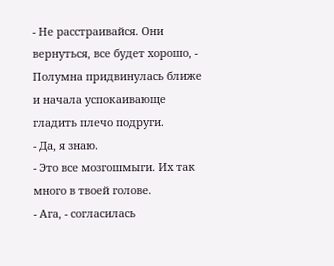- Не расстраивайся. Они вернуться, все будет хорошо, - Полумна придвинулась ближе и начала успокаивающе гладить плечо подруги.
- Да, я знаю.
- Это все мозгошмыги. Их так много в твоей голове.
- Ага, - согласилась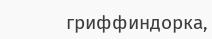гриффиндорка,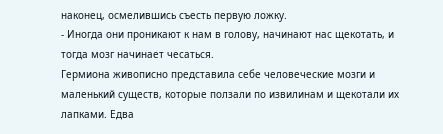наконец, осмелившись съесть первую ложку.
- Иногда они проникают к нам в голову, начинают нас щекотать, и тогда мозг начинает чесаться.
Гермиона живописно представила себе человеческие мозги и маленький существ, которые ползали по извилинам и щекотали их лапками. Едва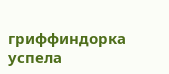гриффиндорка успела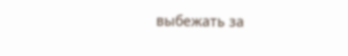выбежать за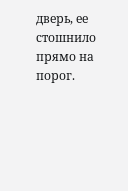дверь, ее стошнило прямо на порог.